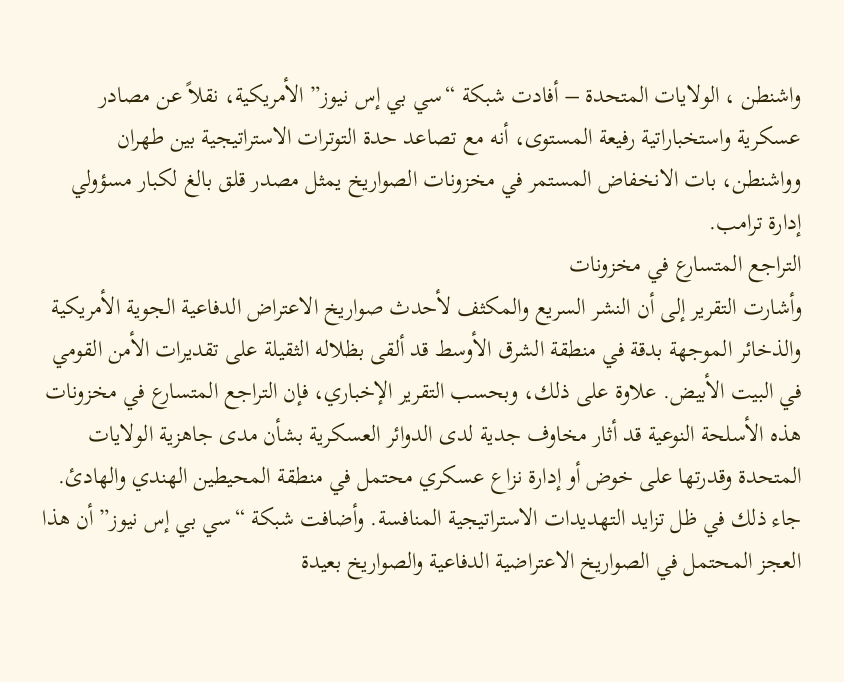واشنطن ، الولايات المتحدة – أفادت شبكة “سي بي إس نيوز” الأمريكية، نقلاً عن مصادر عسكرية واستخباراتية رفيعة المستوى، أنه مع تصاعد حدة التوترات الاستراتيجية بين طهران وواشنطن، بات الانخفاض المستمر في مخزونات الصواريخ يمثل مصدر قلق بالغ لكبار مسؤولي إدارة ترامب.
التراجع المتسارع في مخزونات
وأشارت التقرير إلى أن النشر السريع والمكثف لأحدث صواريخ الاعتراض الدفاعية الجوية الأمريكية والذخائر الموجهة بدقة في منطقة الشرق الأوسط قد ألقى بظلاله الثقيلة على تقديرات الأمن القومي في البيت الأبيض. علاوة على ذلك، وبحسب التقرير الإخباري، فإن التراجع المتسارع في مخزونات هذه الأسلحة النوعية قد أثار مخاوف جدية لدى الدوائر العسكرية بشأن مدى جاهزية الولايات المتحدة وقدرتها على خوض أو إدارة نزاع عسكري محتمل في منطقة المحيطين الهندي والهادئ. جاء ذلك في ظل تزايد التهديدات الاستراتيجية المنافسة. وأضافت شبكة “سي بي إس نيوز” أن هذا العجز المحتمل في الصواريخ الاعتراضية الدفاعية والصواريخ بعيدة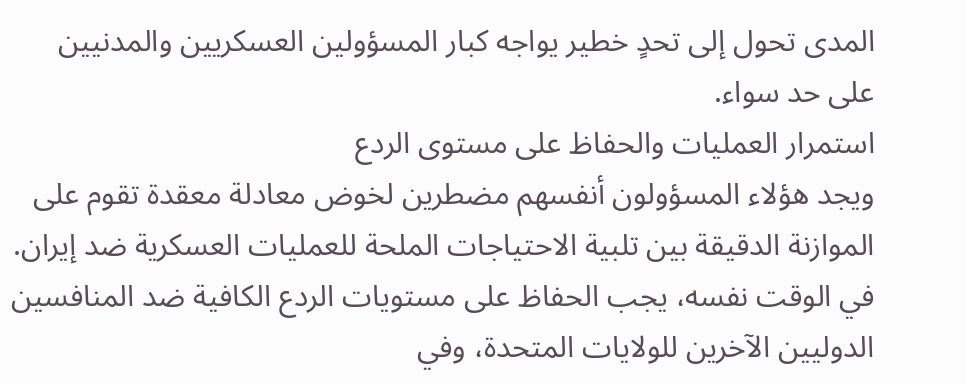المدى تحول إلى تحدٍ خطير يواجه كبار المسؤولين العسكريين والمدنيين على حد سواء.
استمرار العمليات والحفاظ على مستوى الردع
ويجد هؤلاء المسؤولون أنفسهم مضطرين لخوض معادلة معقدة تقوم على الموازنة الدقيقة بين تلبية الاحتياجات الملحة للعمليات العسكرية ضد إيران. في الوقت نفسه، يجب الحفاظ على مستويات الردع الكافية ضد المنافسين الدوليين الآخرين للولايات المتحدة، وفي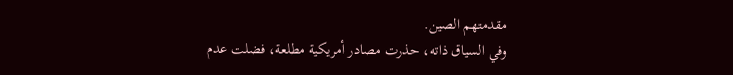مقدمتهم الصين.
وفي السياق ذاته، حذرت مصادر أمريكية مطلعة، فضلت عدم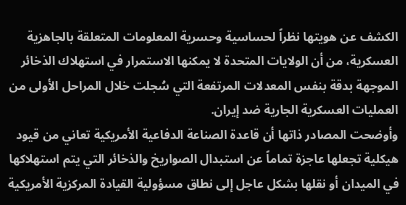الكشف عن هويتها نظراً لحساسية وحسرية المعلومات المتعلقة بالجاهزية العسكرية، من أن الولايات المتحدة لا يمكنها الاستمرار في استهلاك الذخائر الموجهة بدقة بنفس المعدلات المرتفعة التي سُجلت خلال المراحل الأولى من العمليات العسكرية الجارية ضد إيران.
وأوضحت المصادر ذاتها أن قاعدة الصناعة الدفاعية الأمريكية تعاني من قيود هيكلية تجعلها عاجزة تماماً عن استبدال الصواريخ والذخائر التي يتم استهلاكها في الميدان أو نقلها بشكل عاجل إلى نطاق مسؤولية القيادة المركزية الأمريكية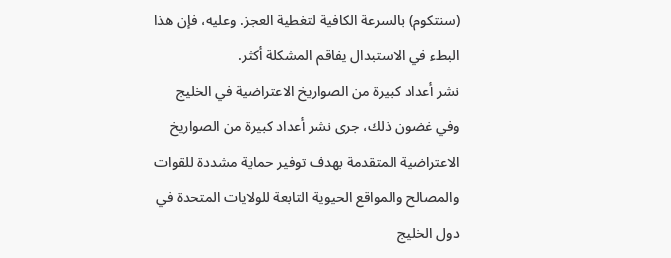(سنتكوم) بالسرعة الكافية لتغطية العجز. وعليه، فإن هذا البطء في الاستبدال يفاقم المشكلة أكثر.
نشر أعداد كبيرة من الصواريخ الاعتراضية في الخليج
وفي غضون ذلك، جرى نشر أعداد كبيرة من الصواريخ الاعتراضية المتقدمة بهدف توفير حماية مشددة للقوات والمصالح والمواقع الحيوية التابعة للولايات المتحدة في دول الخليج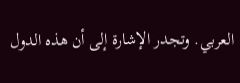العربي. وتجدر الإشارة إلى أن هذه الدول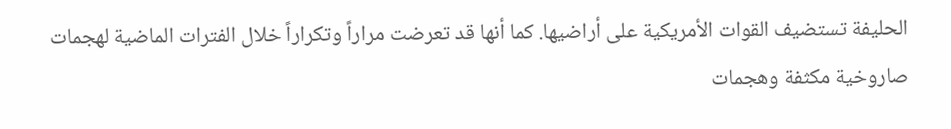الحليفة تستضيف القوات الأمريكية على أراضيها. كما أنها قد تعرضت مراراً وتكراراً خلال الفترات الماضية لهجمات صاروخية مكثفة وهجمات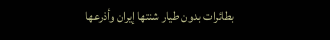بطائرات بدون طيار شنتها إيران وأذرعها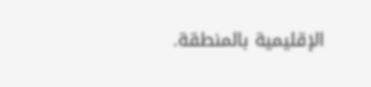الإقليمية بالمنطقة.